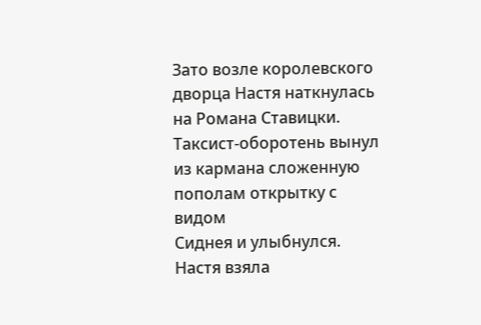Зато возле королевского дворца Настя наткнулась на Романа Ставицки. Таксист-оборотень вынул из кармана сложенную пополам открытку с видом
Сиднея и улыбнулся. Настя взяла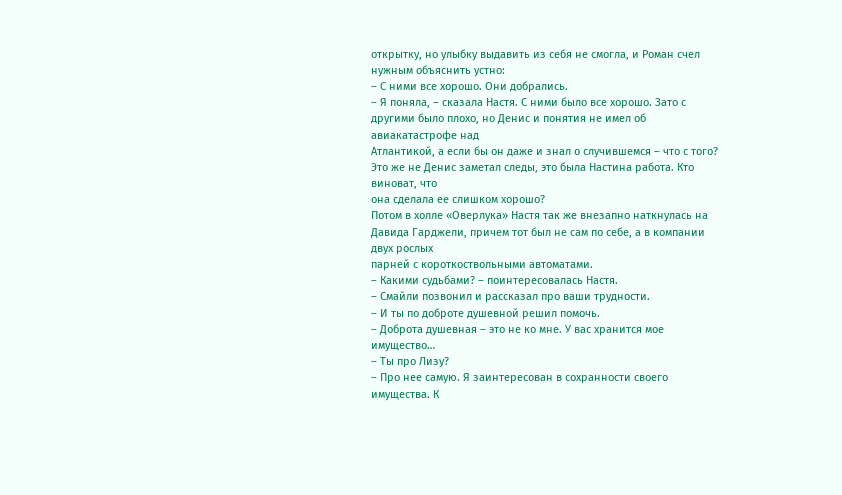открытку, но улыбку выдавить из себя не смогла, и Роман счел нужным объяснить устно:
– С ними все хорошо. Они добрались.
– Я поняла, – сказала Настя. С ними было все хорошо. Зато с другими было плохо, но Денис и понятия не имел об авиакатастрофе над
Атлантикой, а если бы он даже и знал о случившемся – что с того? Это же не Денис заметал следы, это была Настина работа. Кто виноват, что
она сделала ее слишком хорошо?
Потом в холле «Оверлука» Настя так же внезапно наткнулась на Давида Гарджели, причем тот был не сам по себе, а в компании двух рослых
парней с короткоствольными автоматами.
– Какими судьбами? – поинтересовалась Настя.
– Смайли позвонил и рассказал про ваши трудности.
– И ты по доброте душевной решил помочь.
– Доброта душевная – это не ко мне. У вас хранится мое имущество…
– Ты про Лизу?
– Про нее самую. Я заинтересован в сохранности своего имущества. К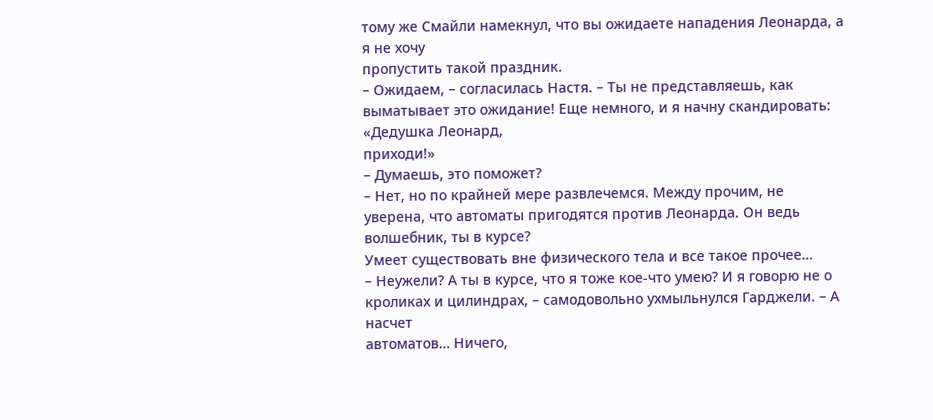тому же Смайли намекнул, что вы ожидаете нападения Леонарда, а я не хочу
пропустить такой праздник.
– Ожидаем, – согласилась Настя. – Ты не представляешь, как выматывает это ожидание! Еще немного, и я начну скандировать: «Дедушка Леонард,
приходи!»
– Думаешь, это поможет?
– Нет, но по крайней мере развлечемся. Между прочим, не уверена, что автоматы пригодятся против Леонарда. Он ведь волшебник, ты в курсе?
Умеет существовать вне физического тела и все такое прочее…
– Неужели? А ты в курсе, что я тоже кое-что умею? И я говорю не о кроликах и цилиндрах, – самодовольно ухмыльнулся Гарджели. – А насчет
автоматов… Ничего,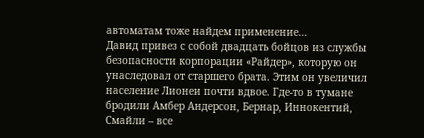автоматам тоже найдем применение…
Давид привез с собой двадцать бойцов из службы безопасности корпорации «Райдер», которую он унаследовал от старшего брата. Этим он увеличил
население Лионеи почти вдвое. Где-то в тумане бродили Амбер Андерсон, Бернар, Иннокентий, Смайли – все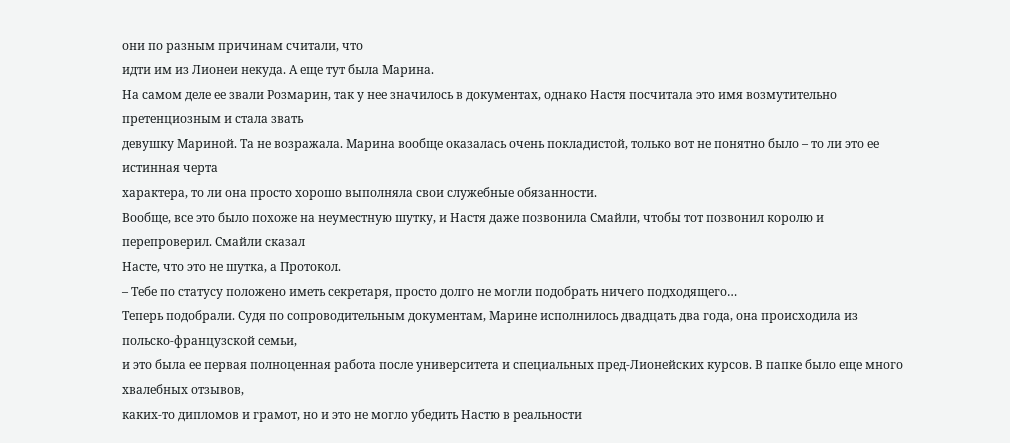они по разным причинам считали, что
идти им из Лионеи некуда. А еще тут была Марина.
На самом деле ее звали Розмарин, так у нее значилось в документах, однако Настя посчитала это имя возмутительно претенциозным и стала звать
девушку Мариной. Та не возражала. Марина вообще оказалась очень покладистой, только вот не понятно было – то ли это ее истинная черта
характера, то ли она просто хорошо выполняла свои служебные обязанности.
Вообще, все это было похоже на неуместную шутку, и Настя даже позвонила Смайли, чтобы тот позвонил королю и перепроверил. Смайли сказал
Насте, что это не шутка, а Протокол.
– Тебе по статусу положено иметь секретаря, просто долго не могли подобрать ничего подходящего…
Теперь подобрали. Судя по сопроводительным документам, Марине исполнилось двадцать два года, она происходила из польско-французской семьи,
и это была ее первая полноценная работа после университета и специальных пред-Лионейских курсов. В папке было еще много хвалебных отзывов,
каких-то дипломов и грамот, но и это не могло убедить Настю в реальности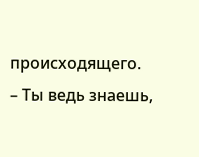происходящего.
– Ты ведь знаешь,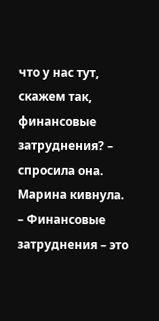что у нас тут, скажем так, финансовые затруднения? – спросила она. Марина кивнула.
– Финансовые затруднения – это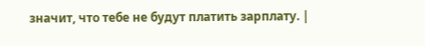значит, что тебе не будут платить зарплату. |